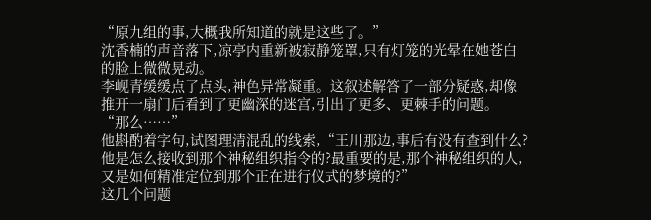“原九组的事,大概我所知道的就是这些了。”
沈香楠的声音落下,凉亭内重新被寂静笼罩,只有灯笼的光晕在她苍白的脸上微微晃动。
李岘青缓缓点了点头,神色异常凝重。这叙述解答了一部分疑惑,却像推开一扇门后看到了更幽深的迷宫,引出了更多、更棘手的问题。
“那么……”
他斟酌着字句,试图理清混乱的线索,“王川那边,事后有没有查到什么?他是怎么接收到那个神秘组织指令的?最重要的是,那个神秘组织的人,又是如何精准定位到那个正在进行仪式的梦境的?”
这几个问题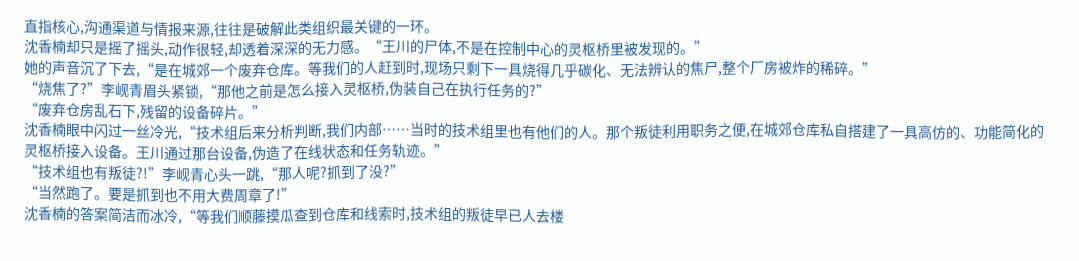直指核心,沟通渠道与情报来源,往往是破解此类组织最关键的一环。
沈香楠却只是摇了摇头,动作很轻,却透着深深的无力感。“王川的尸体,不是在控制中心的灵枢桥里被发现的。”
她的声音沉了下去,“是在城郊一个废弃仓库。等我们的人赶到时,现场只剩下一具烧得几乎碳化、无法辨认的焦尸,整个厂房被炸的稀碎。”
“烧焦了?”李岘青眉头紧锁,“那他之前是怎么接入灵枢桥,伪装自己在执行任务的?”
“废弃仓房乱石下,残留的设备碎片。”
沈香楠眼中闪过一丝冷光,“技术组后来分析判断,我们内部……当时的技术组里也有他们的人。那个叛徒利用职务之便,在城郊仓库私自搭建了一具高仿的、功能简化的灵枢桥接入设备。王川通过那台设备,伪造了在线状态和任务轨迹。”
“技术组也有叛徒?!”李岘青心头一跳,“那人呢?抓到了没?”
“当然跑了。要是抓到也不用大费周章了!”
沈香楠的答案简洁而冰冷,“等我们顺藤摸瓜查到仓库和线索时,技术组的叛徒早已人去楼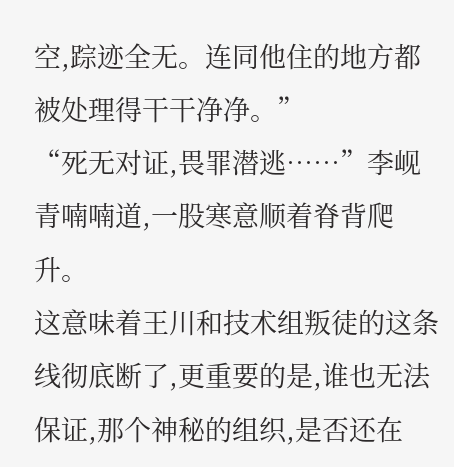空,踪迹全无。连同他住的地方都被处理得干干净净。”
“死无对证,畏罪潜逃……”李岘青喃喃道,一股寒意顺着脊背爬升。
这意味着王川和技术组叛徒的这条线彻底断了,更重要的是,谁也无法保证,那个神秘的组织,是否还在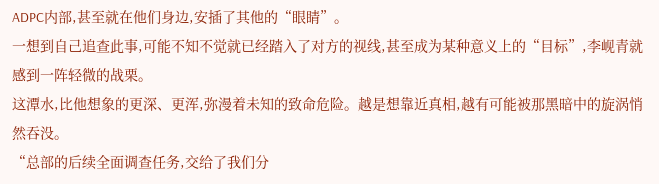ADPC内部,甚至就在他们身边,安插了其他的“眼睛”。
一想到自己追查此事,可能不知不觉就已经踏入了对方的视线,甚至成为某种意义上的“目标”,李岘青就感到一阵轻微的战栗。
这潭水,比他想象的更深、更浑,弥漫着未知的致命危险。越是想靠近真相,越有可能被那黑暗中的旋涡悄然吞没。
“总部的后续全面调查任务,交给了我们分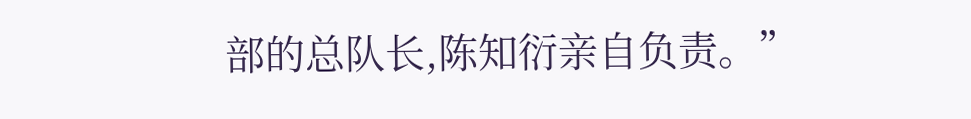部的总队长,陈知衍亲自负责。”